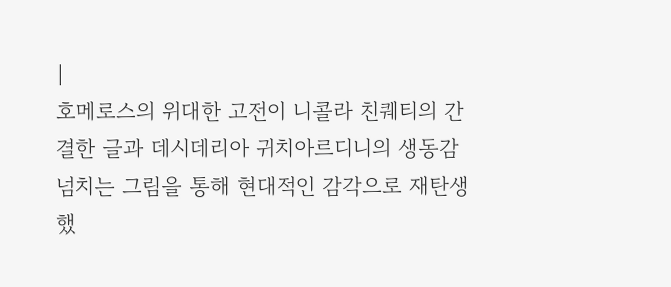|
호메로스의 위대한 고전이 니콜라 친퀘티의 간결한 글과 데시데리아 귀치아르디니의 생동감 넘치는 그림을 통해 현대적인 감각으로 재탄생했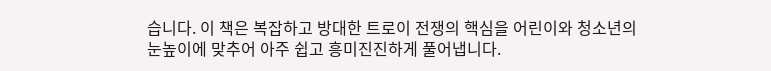습니다. 이 책은 복잡하고 방대한 트로이 전쟁의 핵심을 어린이와 청소년의 눈높이에 맞추어 아주 쉽고 흥미진진하게 풀어냅니다.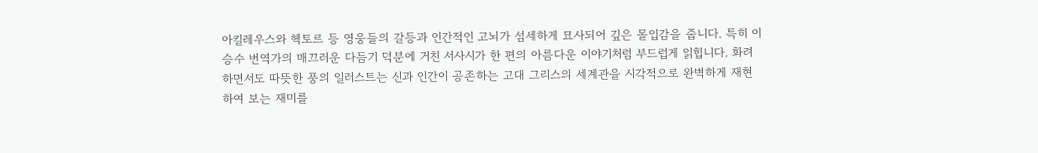아킬레우스와 헥토르 등 영웅들의 갈등과 인간적인 고뇌가 섬세하게 묘사되어 깊은 몰입감을 줍니다. 특히 이승수 번역가의 매끄러운 다듬기 덕분에 거친 서사시가 한 편의 아름다운 이야기처럼 부드럽게 읽힙니다. 화려하면서도 따뜻한 풍의 일러스트는 신과 인간이 공존하는 고대 그리스의 세계관을 시각적으로 완벽하게 재현하여 보는 재미를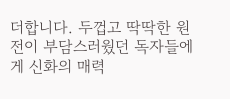더합니다. 두껍고 딱딱한 원전이 부담스러웠던 독자들에게 신화의 매력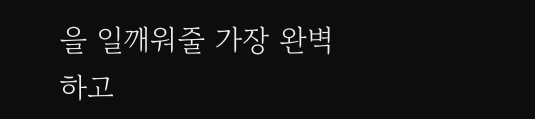을 일깨워줄 가장 완벽하고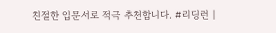친절한 입문서로 적극 추천합니다. #리딩런 |